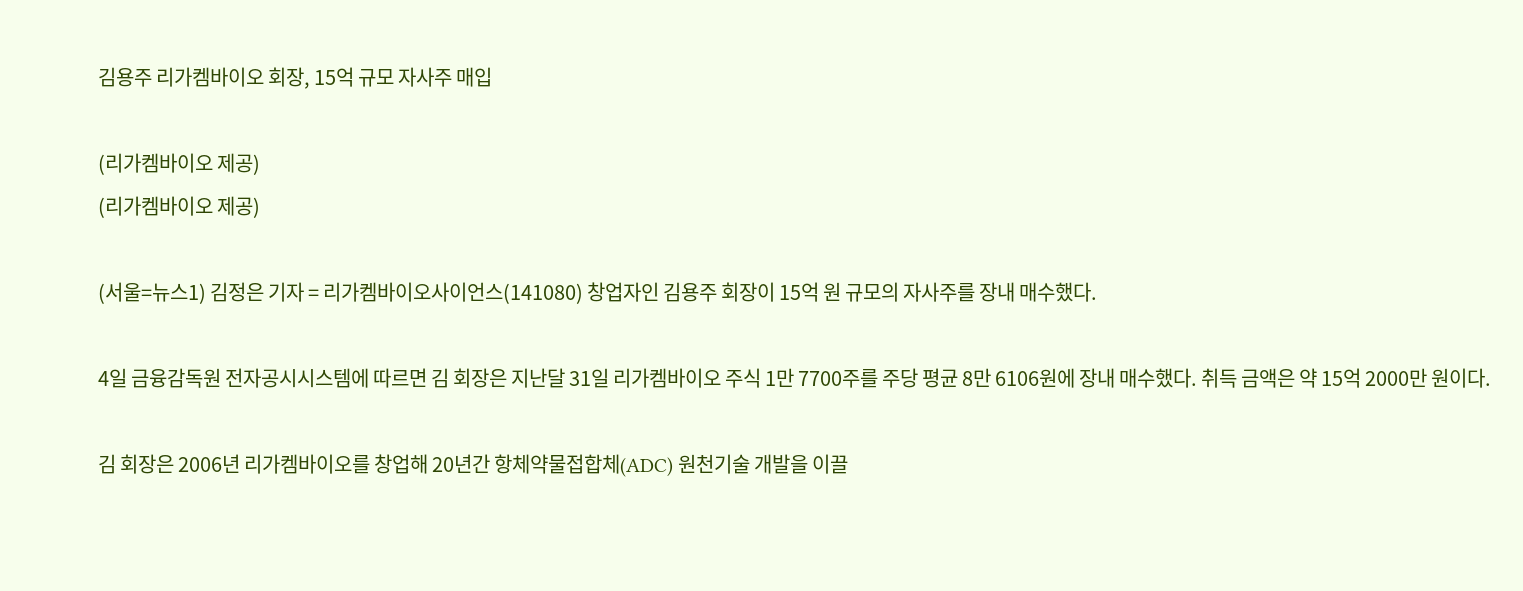김용주 리가켐바이오 회장, 15억 규모 자사주 매입

(리가켐바이오 제공)
(리가켐바이오 제공)

(서울=뉴스1) 김정은 기자 = 리가켐바이오사이언스(141080) 창업자인 김용주 회장이 15억 원 규모의 자사주를 장내 매수했다.

4일 금융감독원 전자공시시스템에 따르면 김 회장은 지난달 31일 리가켐바이오 주식 1만 7700주를 주당 평균 8만 6106원에 장내 매수했다. 취득 금액은 약 15억 2000만 원이다.

김 회장은 2006년 리가켐바이오를 창업해 20년간 항체약물접합체(ADC) 원천기술 개발을 이끌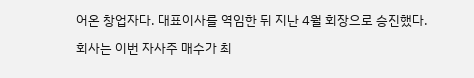어온 창업자다. 대표이사를 역임한 뒤 지난 4월 회장으로 승진했다.

회사는 이번 자사주 매수가 최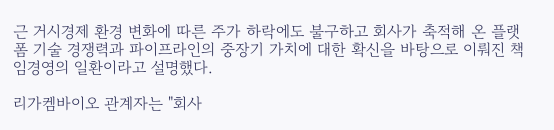근 거시경제 환경 변화에 따른 주가 하락에도 불구하고 회사가 축적해 온 플랫폼 기술 경쟁력과 파이프라인의 중장기 가치에 대한 확신을 바탕으로 이뤄진 책임경영의 일환이라고 설명했다.

리가켐바이오 관계자는 "회사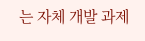는 자체 개발 과제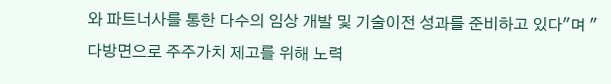와 파트너사를 통한 다수의 임상 개발 및 기술이전 성과를 준비하고 있다"며 "다방면으로 주주가치 제고를 위해 노력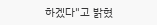하겠다"고 밝혔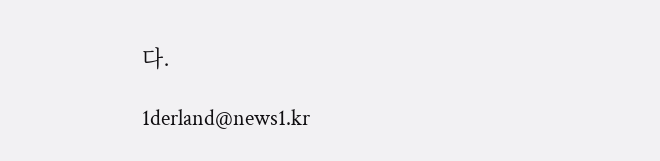다.

1derland@news1.kr